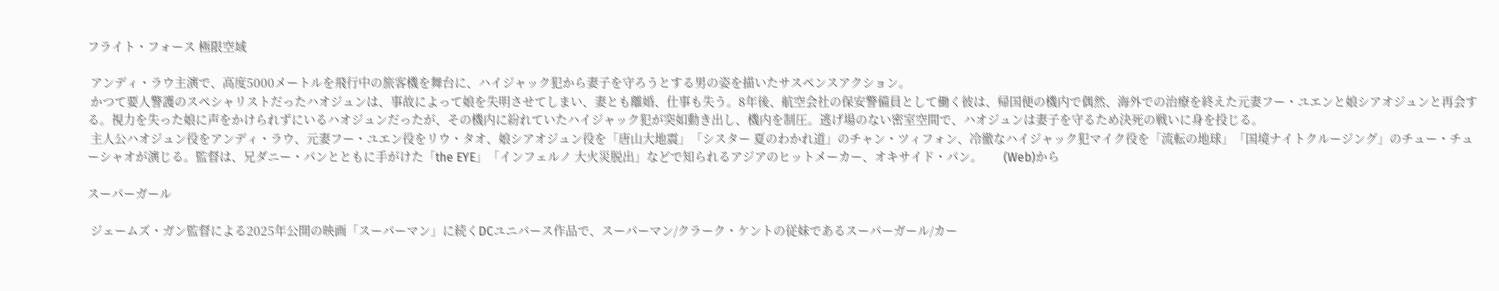フライト・フォース 極限空域

 アンディ・ラウ主演で、高度5000メートルを飛行中の旅客機を舞台に、ハイジャック犯から妻子を守ろうとする男の姿を描いたサスペンスアクション。
 かつて要人警護のスペシャリストだったハオジュンは、事故によって娘を失明させてしまい、妻とも離婚、仕事も失う。8年後、航空会社の保安警備員として働く彼は、帰国便の機内で偶然、海外での治療を終えた元妻フー・ユエンと娘シアオジュンと再会する。視力を失った娘に声をかけられずにいるハオジュンだったが、その機内に紛れていたハイジャック犯が突如動き出し、機内を制圧。逃げ場のない密室空間で、ハオジュンは妻子を守るため決死の戦いに身を投じる。
 主人公ハオジュン役をアンディ・ラウ、元妻フー・ユエン役をリウ・タオ、娘シアオジュン役を「唐山大地震」「シスター 夏のわかれ道」のチャン・ツィフォン、冷徹なハイジャック犯マイク役を「流転の地球」「国境ナイトクルージング」のチュー・チューシャオが演じる。監督は、兄ダニー・パンとともに手がけた「the EYE」「インフェルノ 大火災脱出」などで知られるアジアのヒットメーカー、オキサイド・パン。       (Web)から

スーパーガール

 ジェームズ・ガン監督による2025年公開の映画「スーパーマン」に続くDCユニバース作品で、スーパーマン/クラーク・ケントの従妹であるスーパーガール/カー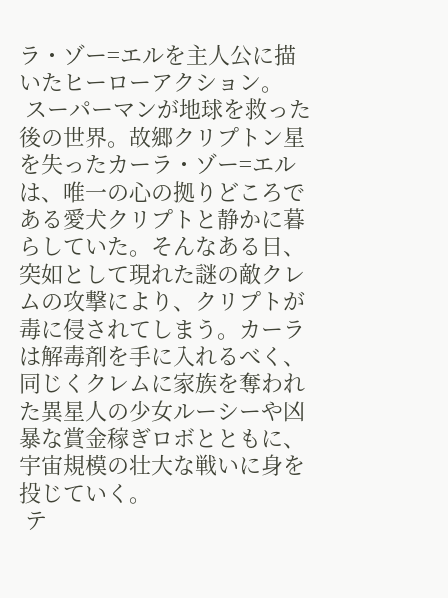ラ・ゾー=エルを主人公に描いたヒーローアクション。
 スーパーマンが地球を救った後の世界。故郷クリプトン星を失ったカーラ・ゾー=エルは、唯一の心の拠りどころである愛犬クリプトと静かに暮らしていた。そんなある日、突如として現れた謎の敵クレムの攻撃により、クリプトが毒に侵されてしまう。カーラは解毒剤を手に入れるべく、同じくクレムに家族を奪われた異星人の少女ルーシーや凶暴な賞金稼ぎロボとともに、宇宙規模の壮大な戦いに身を投じていく。
 テ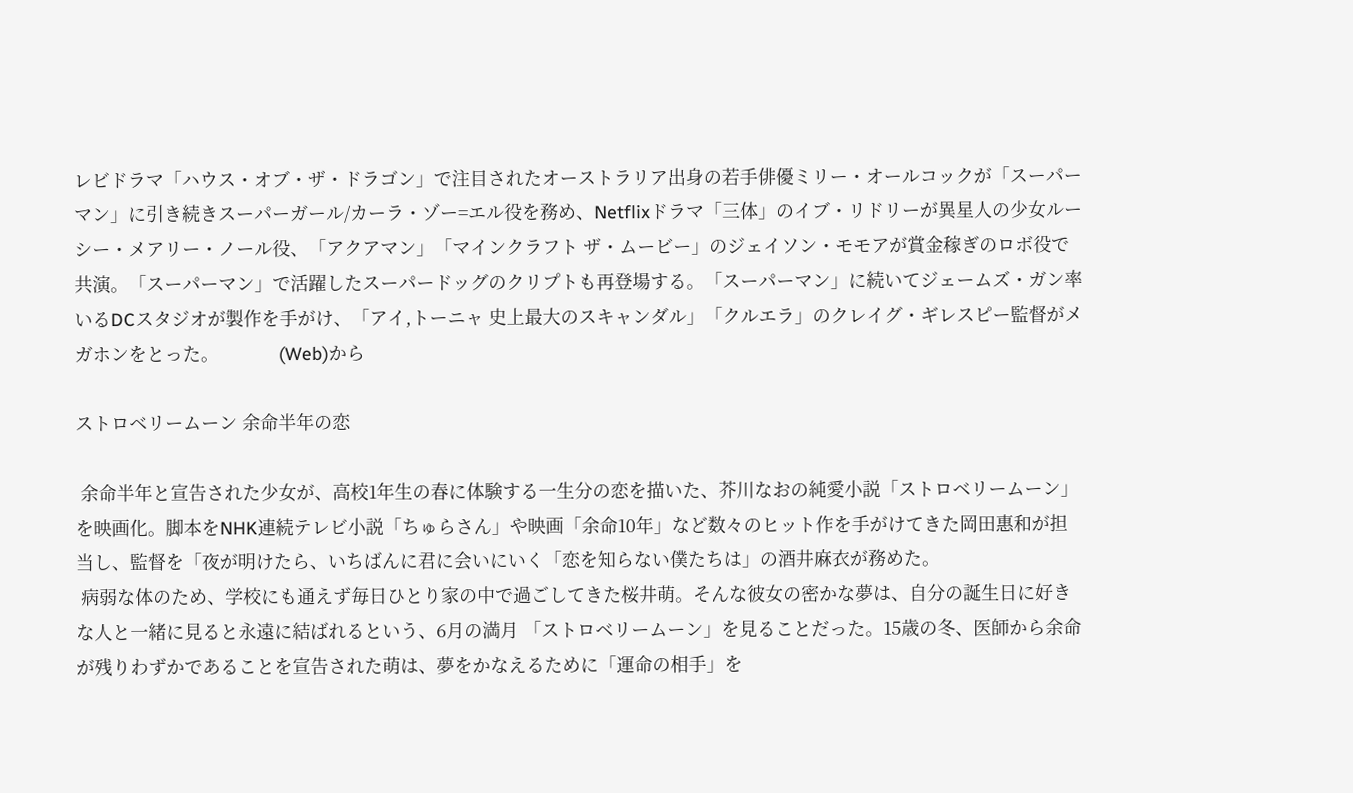レビドラマ「ハウス・オブ・ザ・ドラゴン」で注目されたオーストラリア出身の若手俳優ミリー・オールコックが「スーパーマン」に引き続きスーパーガール/カーラ・ゾー=エル役を務め、Netflixドラマ「三体」のイブ・リドリーが異星人の少女ルーシー・メアリー・ノール役、「アクアマン」「マインクラフト ザ・ムービー」のジェイソン・モモアが賞金稼ぎのロボ役で共演。「スーパーマン」で活躍したスーパードッグのクリプトも再登場する。「スーパーマン」に続いてジェームズ・ガン率いるDCスタジオが製作を手がけ、「アイ,トーニャ 史上最大のスキャンダル」「クルエラ」のクレイグ・ギレスピー監督がメガホンをとった。            (Web)から

ストロベリームーン 余命半年の恋

 余命半年と宣告された少女が、高校1年生の春に体験する一生分の恋を描いた、芥川なおの純愛小説「ストロベリームーン」を映画化。脚本をNHK連続テレビ小説「ちゅらさん」や映画「余命10年」など数々のヒット作を手がけてきた岡田惠和が担当し、監督を「夜が明けたら、いちばんに君に会いにいく「恋を知らない僕たちは」の酒井麻衣が務めた。
 病弱な体のため、学校にも通えず毎日ひとり家の中で過ごしてきた桜井萌。そんな彼女の密かな夢は、自分の誕生日に好きな人と一緒に見ると永遠に結ばれるという、6月の満月 「ストロベリームーン」を見ることだった。15歳の冬、医師から余命が残りわずかであることを宣告された萌は、夢をかなえるために「運命の相手」を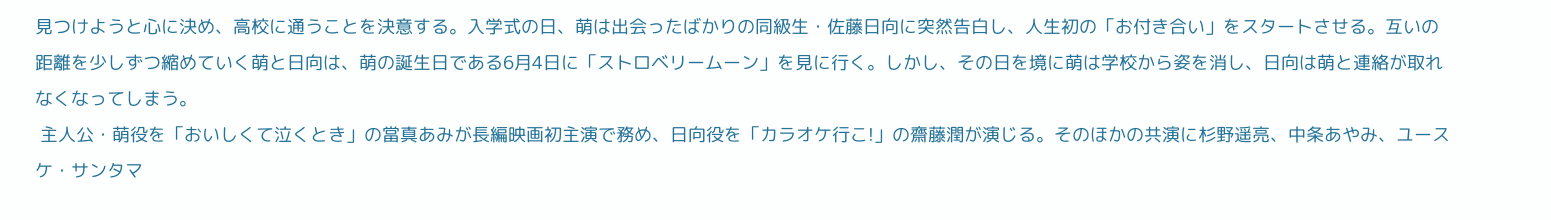見つけようと心に決め、高校に通うことを決意する。入学式の日、萌は出会ったばかりの同級生・佐藤日向に突然告白し、人生初の「お付き合い」をスタートさせる。互いの距離を少しずつ縮めていく萌と日向は、萌の誕生日である6月4日に「ストロベリームーン」を見に行く。しかし、その日を境に萌は学校から姿を消し、日向は萌と連絡が取れなくなってしまう。
 主人公・萌役を「おいしくて泣くとき」の當真あみが長編映画初主演で務め、日向役を「カラオケ行こ!」の齋藤潤が演じる。そのほかの共演に杉野遥亮、中条あやみ、ユースケ・サンタマ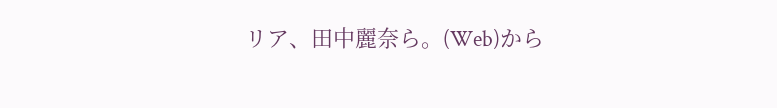リア、田中麗奈ら。(Web)から